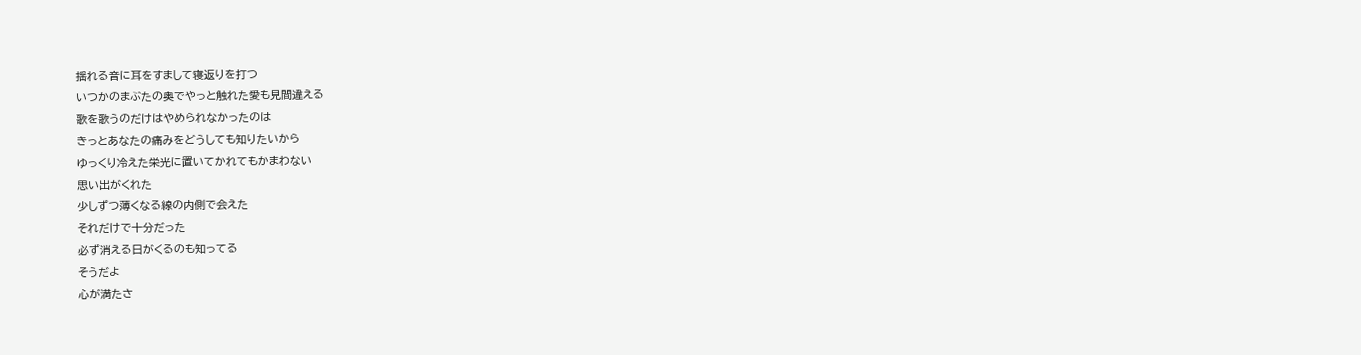揺れる音に耳をすまして寝返りを打つ
いつかのまぶたの奥でやっと触れた愛も見間違える
歌を歌うのだけはやめられなかったのは
きっとあなたの痛みをどうしても知りたいから
ゆっくり冷えた栄光に置いてかれてもかまわない
思い出がくれた
少しずつ薄くなる線の内側で会えた
それだけで十分だった
必ず消える日がくるのも知ってる
そうだよ
心が満たさ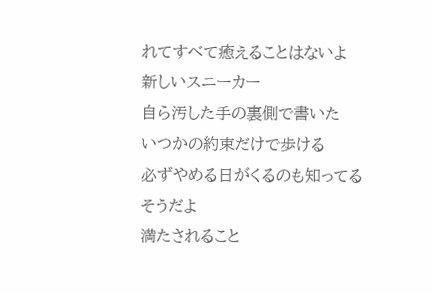れてすべて癒えることはないよ
新しいスニーカー
自ら汚した手の裏側で書いた
いつかの約束だけで歩ける
必ずやめる日がくるのも知ってる
そうだよ
満たされること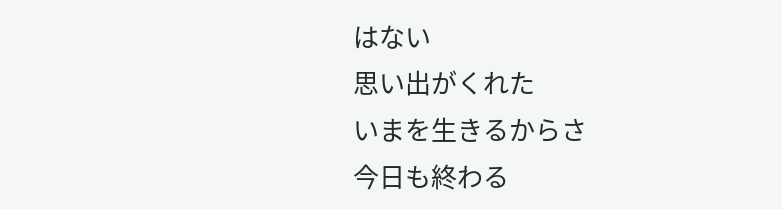はない
思い出がくれた
いまを生きるからさ
今日も終わる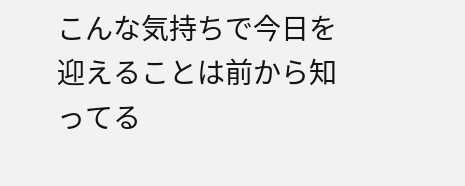こんな気持ちで今日を迎えることは前から知ってる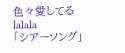色々愛してる
lalala
「シアーソング」